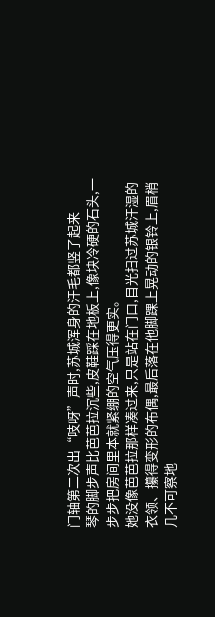门轴第二次出“吱呀”声时,苏城浑身的汗毛都竖了起来
琴的脚步声比芭芭拉沉些,皮鞋踩在地板上,像块冷硬的石头,一步步把房间里本就紧绷的空气压得更实。
她没像芭芭拉那样凑过来,只是站在门口,目光扫过苏城汗湿的衣领、攥得变形的布偶,最后落在他脚踝上晃动的银铃上,眉梢几不可察地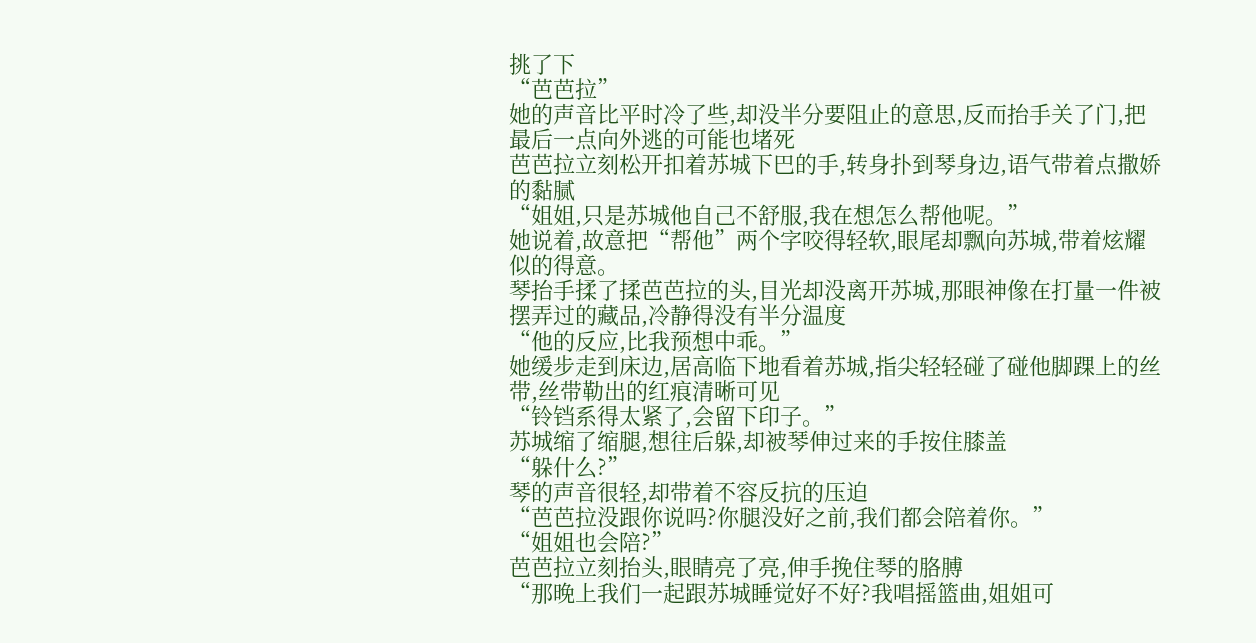挑了下
“芭芭拉”
她的声音比平时冷了些,却没半分要阻止的意思,反而抬手关了门,把最后一点向外逃的可能也堵死
芭芭拉立刻松开扣着苏城下巴的手,转身扑到琴身边,语气带着点撒娇的黏腻
“姐姐,只是苏城他自己不舒服,我在想怎么帮他呢。”
她说着,故意把“帮他”两个字咬得轻软,眼尾却飘向苏城,带着炫耀似的得意。
琴抬手揉了揉芭芭拉的头,目光却没离开苏城,那眼神像在打量一件被摆弄过的藏品,冷静得没有半分温度
“他的反应,比我预想中乖。”
她缓步走到床边,居高临下地看着苏城,指尖轻轻碰了碰他脚踝上的丝带,丝带勒出的红痕清晰可见
“铃铛系得太紧了,会留下印子。”
苏城缩了缩腿,想往后躲,却被琴伸过来的手按住膝盖
“躲什么?”
琴的声音很轻,却带着不容反抗的压迫
“芭芭拉没跟你说吗?你腿没好之前,我们都会陪着你。”
“姐姐也会陪?”
芭芭拉立刻抬头,眼睛亮了亮,伸手挽住琴的胳膊
“那晚上我们一起跟苏城睡觉好不好?我唱摇篮曲,姐姐可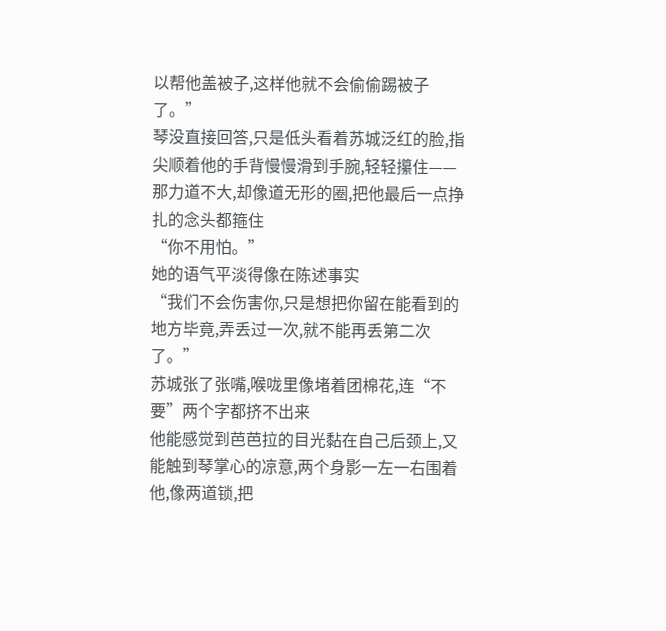以帮他盖被子,这样他就不会偷偷踢被子了。”
琴没直接回答,只是低头看着苏城泛红的脸,指尖顺着他的手背慢慢滑到手腕,轻轻攥住——那力道不大,却像道无形的圈,把他最后一点挣扎的念头都箍住
“你不用怕。”
她的语气平淡得像在陈述事实
“我们不会伤害你,只是想把你留在能看到的地方毕竟,弄丢过一次,就不能再丢第二次了。”
苏城张了张嘴,喉咙里像堵着团棉花,连“不要”两个字都挤不出来
他能感觉到芭芭拉的目光黏在自己后颈上,又能触到琴掌心的凉意,两个身影一左一右围着他,像两道锁,把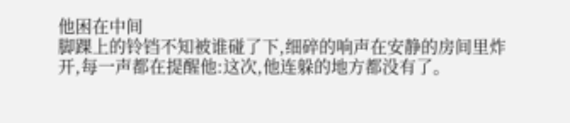他困在中间
脚踝上的铃铛不知被谁碰了下,细碎的响声在安静的房间里炸开,每一声都在提醒他:这次,他连躲的地方都没有了。